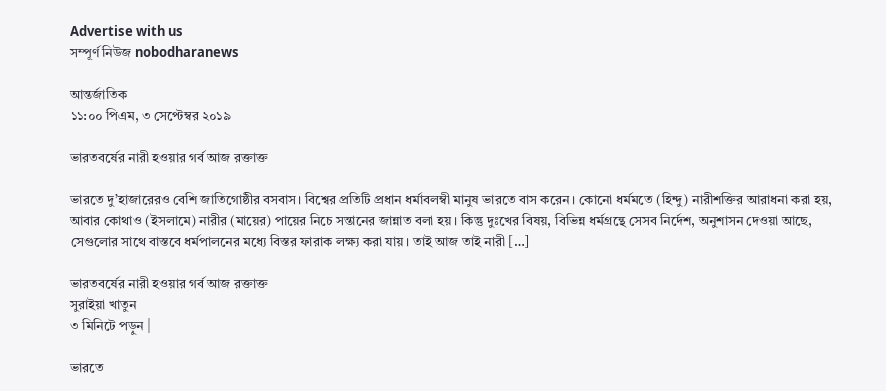Advertise with us
সম্পূর্ণ নিউজ nobodharanews

আন্তর্জাতিক
১১:০০ পিএম, ৩ সেপ্টেম্বর ২০১৯

ভারতবর্ষের নারী হওয়ার গর্ব আজ রক্তাক্ত

ভারতে দু’হাজারেরও বেশি জাতিগোষ্ঠীর বসবাস। বিশ্বের প্রতিটি প্রধান ধর্মাবলম্বী মানুষ ভারতে বাস করেন। কোনো ধর্মমতে (হিন্দু) নারীশক্তির আরাধনা করা হয়, আবার কোথাও (ইসলামে) নারীর (মায়ের) পায়ের নিচে সন্তানের জান্নাত বলা হয়। কিন্তু দুঃখের বিষয়, বিভিন্ন ধর্মগ্রন্থে সেসব নির্দেশ, অনুশাসন দেওয়া আছে, সেগুলোর সাথে বাস্তবে ধর্মপালনের মধ্যে বিস্তর ফারাক লক্ষ্য করা যায়। তাই আজ তাই নারী […]

ভারতবর্ষের নারী হওয়ার গর্ব আজ রক্তাক্ত
সুরাইয়া খাতুন
৩ মিনিটে পড়ুন |

ভারতে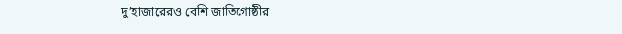দু’হাজারেরও বেশি জাতিগোষ্ঠীর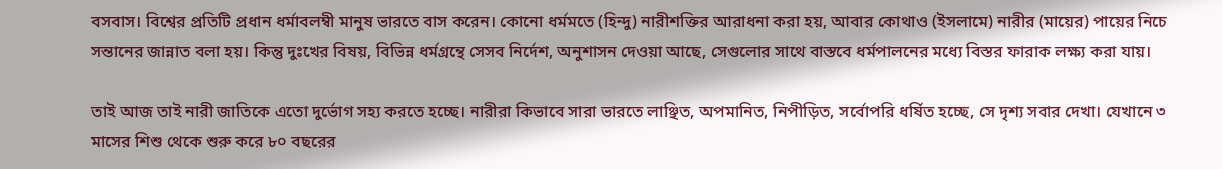বসবাস। বিশ্বের প্রতিটি প্রধান ধর্মাবলম্বী মানুষ ভারতে বাস করেন। কোনো ধর্মমতে (হিন্দু) নারীশক্তির আরাধনা করা হয়, আবার কোথাও (ইসলামে) নারীর (মায়ের) পায়ের নিচে সন্তানের জান্নাত বলা হয়। কিন্তু দুঃখের বিষয়, বিভিন্ন ধর্মগ্রন্থে সেসব নির্দেশ, অনুশাসন দেওয়া আছে, সেগুলোর সাথে বাস্তবে ধর্মপালনের মধ্যে বিস্তর ফারাক লক্ষ্য করা যায়।

তাই আজ তাই নারী জাতিকে এতো‌ দুর্ভোগ সহ্য করতে হচ্ছে। নারীরা কিভাবে সারা ভারতে লাঞ্ছিত, অপমানিত, নিপীড়িত, সর্বোপরি ধর্ষিত হচ্ছে, সে দৃশ্য সবার দেখা। যেখানে ৩ মাসের শিশু থেকে শুরু করে ৮০ বছরের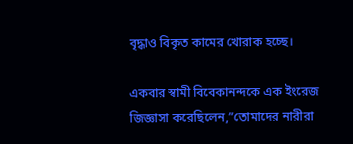বৃদ্ধাও বিকৃত কামের খোরাক হচ্ছে।

একবার স্বামী বিবেকানন্দকে এক ইংরেজ জিজ্ঞাসা করেছিলেন,”তোমাদের নারীরা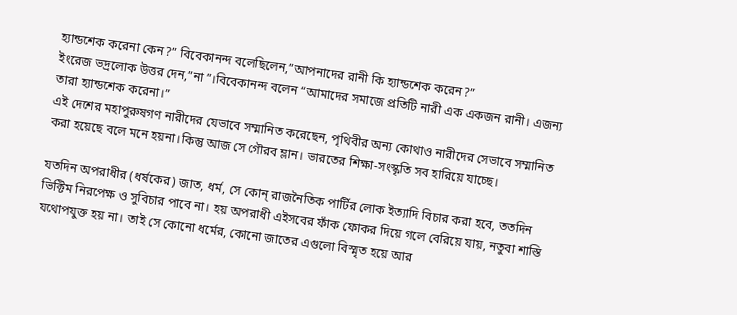হ্যান্ডশেক করেনা কেন?” বিবেকানন্দ বলেছিলেন,”আপনাদের রানী কি হ্যান্ডশেক করেন?”
ইংরেজ ভদ্রলোক উত্তর দেন,”না”।বিবেকানন্দ বলেন “আমাদের সমাজে প্রতিটি নারী এক একজন রানী। এজন্য তারা হ্যান্ডশেক করেনা।”
এই দেশের মহাপুরুষগণ নারীদের যেভাবে সম্মানিত করেছেন, পৃথিবীর অন্য কোথাও নারীদের সেভাবে সম্মানিত করা হয়েছে বলে মনে হয়না।কিন্তু আজ সে গৌরব ম্লান। ভারতের শিক্ষা-সংস্কৃতি সব হারিয়ে যাচ্ছে।

যতদিন অপরাধীর (ধর্ষকের) জাত, ধর্ম, সে কোন্ রাজনৈতিক পার্টির লোক ইত্যাদি বিচার করা হবে, ততদিন ভিক্টিম নিরপেক্ষ ও সুবিচার পাবে না। হয় অপরাধী এইসবের ফাঁক ফোকর দিয়ে গলে বেরিয়ে যায়, নতুবা শাস্তি যথোপযুক্ত হয় না। তাই সে কোনো ধর্মের, কোনো জাতের এগুলো বিস্মৃত হয়ে আর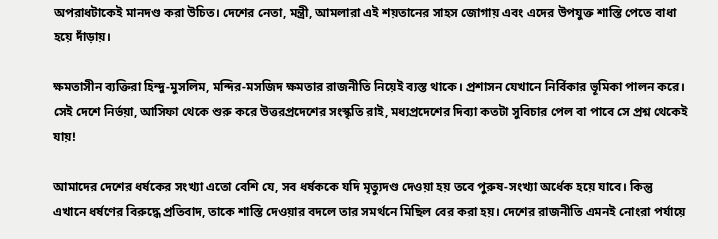অপরাধটাকেই মানদণ্ড করা উচিত। দেশের নেতা, মন্ত্রী, আমলারা এই শয়তানের সাহস জোগায় এবং এদের উপযুক্ত শাস্তি পেতে বাধা হয়ে দাঁড়ায়।

ক্ষমতাসীন ব্যক্তিরা হিন্দু-মুসলিম, মন্দির-মসজিদ ক্ষমতার রাজনীতি নিয়েই ব্যস্ত থাকে। প্রশাসন যেখানে নির্বিকার ভূমিকা পালন করে। সেই দেশে নির্ভয়া, আসিফা থেকে শুরু করে উত্তরপ্রদেশের সংস্কৃতি রাই, মধ্যপ্রদেশের দিব্যা কতটা সুবিচার পেল বা পাবে সে প্রশ্ন থেকেই যায়!

আমাদের দেশের ধর্ষকের সংখ্যা এতো বেশি যে, সব ধর্ষককে যদি মৃত্যুদণ্ড দেওয়া হয় তবে পুরুষ-সংখ্যা অর্ধেক হয়ে যাবে। কিন্তু এখানে ধর্ষণের বিরুদ্ধে প্রতিবাদ, তাকে শাস্তি দেওয়ার বদলে তার সমর্থনে মিছিল বের করা হয়। দেশের রাজনীতি এমনই নোংরা পর্যায়ে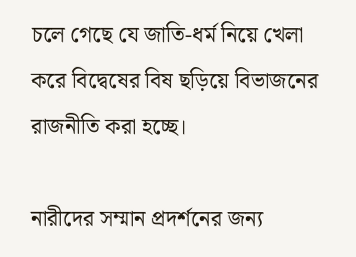চলে গেছে যে জাতি-ধর্ম নিয়ে খেলা করে বিদ্বেষের বিষ ছড়িয়ে বিভাজনের রাজনীতি করা হচ্ছে।

নারীদের সম্মান প্রদর্শনের জন্য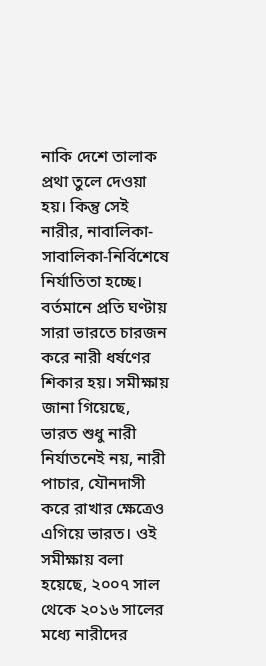নাকি দেশে তালাক প্রথা তুলে দেওয়া হয়। কিন্তু সেই নারীর, নাবালিকা-সাবালিকা-নির্বিশেষে নির্যাতিতা হচ্ছে। বর্তমানে প্রতি ঘণ্টায় সারা ভারতে চারজন করে নারী ধর্ষণের শিকার হয়। সমীক্ষায় জানা গিয়েছে, ভারত শুধু নারী নির্যাতনেই নয়, নারী পাচার, যৌনদাসী করে রাখার ক্ষেত্রেও এগিয়ে ভারত। ওই সমীক্ষায় বলা হয়েছে, ২০০৭ সাল থেকে ২০১৬ সালের মধ্যে নারীদের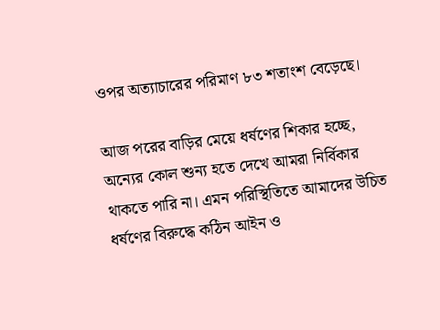ওপর অত্যাচারের পরিমাণ ৮৩ শতাংশ বেড়েছে।

আজ পরের বাড়ির মেয়ে ধর্ষণের শিকার হচ্ছে, অন্যের কোল শুন্য হতে দেখে আমরা নির্বিকার থাকতে পারি না। এমন পরিস্থিতিতে আমাদের উচিত ধর্ষণের বিরুদ্ধে কঠিন আইন ও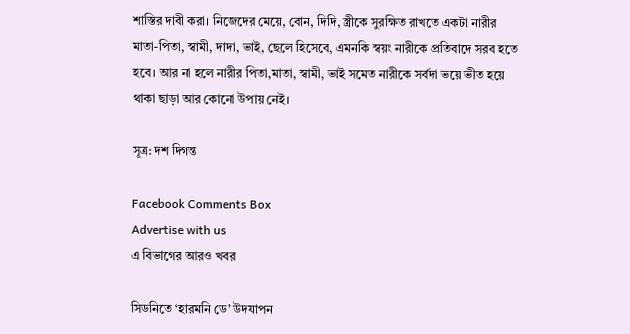শাস্তির দাবী করা। নিজেদের মেয়ে, বোন, দিদি, স্ত্রীকে সুরক্ষিত রাখতে একটা নারীর মাতা-পিতা, স্বামী, দাদা, ভাই, ছেলে হিসেবে, এমনকি স্বয়ং নারীকে প্রতিবাদে সরব হতে হবে। আর না হলে নারীর পিতা,মাতা, স্বামী, ভাই সমেত নারীকে সর্বদা ভয়ে ভীত হয়ে থাকা ছাড়া আর কোনো উপায় নেই।

সূত্র: দশ দিগন্ত

Facebook Comments Box
Advertise with us
এ বিভাগের আরও খবর

সিডনিতে ‘হারমনি ডে’ উদযাপন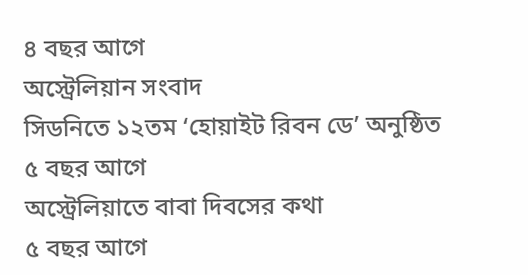৪ বছর আগে
অস্ট্রেলিয়ান সংবাদ
সিডনিতে ১২তম ‘হোয়াইট রিবন ডে’ অনুষ্ঠিত
৫ বছর আগে
অস্ট্রেলিয়াতে বাবা দিবসের কথা
৫ বছর আগে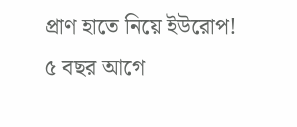প্রাণ হাতে নিয়ে ইউরোপ!
৫ বছর আগে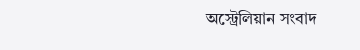অস্ট্রেলিয়ান সংবাদ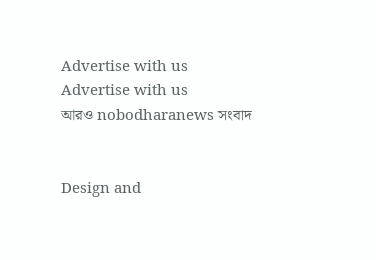Advertise with us
Advertise with us
আরও nobodharanews সংবাদ


Design and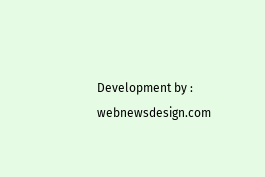Development by : webnewsdesign.com